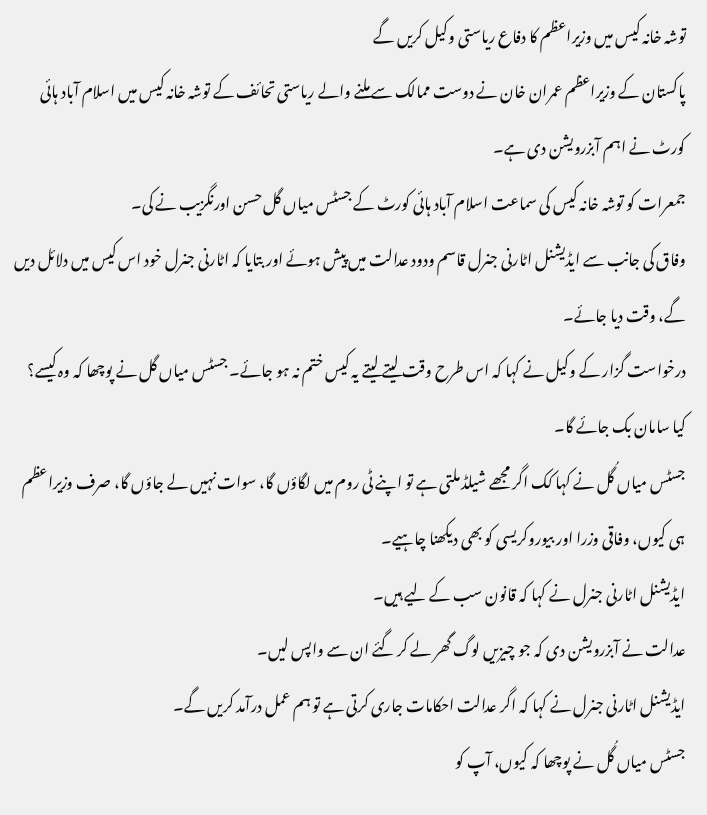توشہ خانہ کیس میں وزیراعظم کا دفاع ریاستی وکیل کریں گے
پاکستان کے وزیراعظم عمران خان نے دوست ممالک سے ملنے والے ریاستی تحائف کے توشہ خانہ کیس میں اسلام آباد ہائی کورٹ نے اہم آبزرویشن دی ہے۔
جمعرات کو توشہ خانہ کیس کی سماعت اسلام آباد ہائی کورٹ کے جسٹس میاں گل حسن اورنگزیب نے کی۔
وفاق کی جانب سے ایڈیشنل اٹارنی جنرل قاسم ودود عدالت میں پیش ہوئے اور بتایا کہ اٹارنی جنرل خود اس کیس میں دلائل دیں گے، وقت دیا جائے۔
درخواست گزار کے وکیل نے کہا کہ اس طرح وقت لیتے لیتے یہ کیس ختم نہ ہو جائے۔ جسٹس میاں گل نے پوچھا کہ وہ کیسے؟ کیا سامان بک جائے گا۔
جسٹس میاں گُل نے کہا کک اگر مجھے شیلڈ ملتی ہے تو اپنے ٹی روم میں لگاؤں گا، سوات نہیں لے جاؤں گا، صرف وزیراعظم ہی کیوں، وفاقی وزرا اور بیوروکریسی کو بھی دیکھنا چاہیے۔
ایڈیشنل اٹارنی جنرل نے کہا کہ قانون سب کے لیے ہیں۔
عدالت نے آبزرویشن دی کہ جو چیزیں لوگ گھر لے کر گئے ان سے واپس لیں۔
ایڈیشنل اٹارنی جنرل نے کہا کہ اگر عدالت احکامات جاری کرتی ہے تو ہم عمل درآمد کریں گے۔
جسٹس میاں گُل نے پوچھا کہ کیوں، آپ کو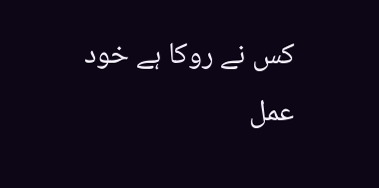کس نے روکا ہے خود عمل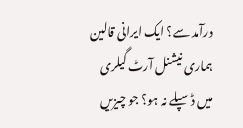درآمد سے؟ ایک ایرانی قالین ہماری نیشنل آرٹ گیلری میں ڈسپلے نہ ہو؟ جو چیزیں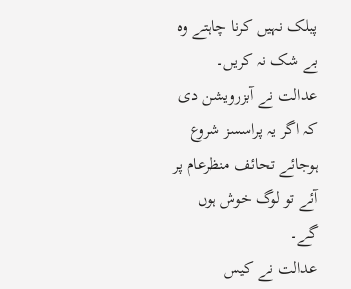پبلک نہیں کرنا چاہتے وہ بے شک نہ کریں۔
عدالت نے آبزرویشن دی کہ اگر یہ پراسسز شروع ہوجائے تحائف منظرعام پر آئے تو لوگ خوش ہوں گے۔
عدالت نے کیس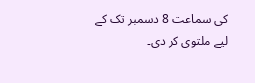کی سماعت 8 دسمبر تک کے لیے ملتوی کر دی۔